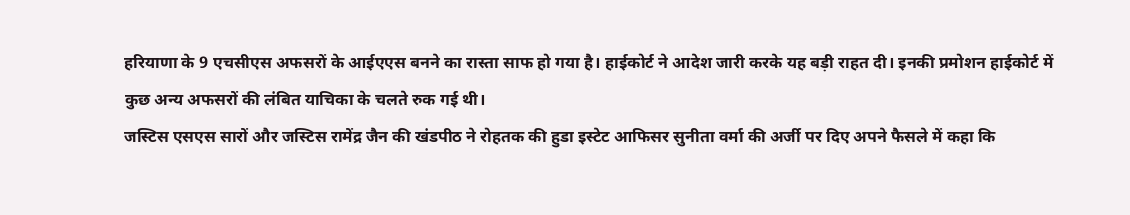हरियाणा के 9 एचसीएस अफसरों के आईएएस बनने का रास्ता साफ हो गया है। हाईकोर्ट ने आदेश जारी करके यह बड़ी राहत दी। इनकी प्रमोशन हाईकोर्ट में कुछ अन्य अफसरों की लंबित याचिका के चलते रुक गई थी।
जस्टिस एसएस सारों और जस्टिस रामेंद्र जैन की खंडपीठ ने रोहतक की हुडा इस्टेट आफिसर सुनीता वर्मा की अर्जी पर दिए अपने फैसले में कहा कि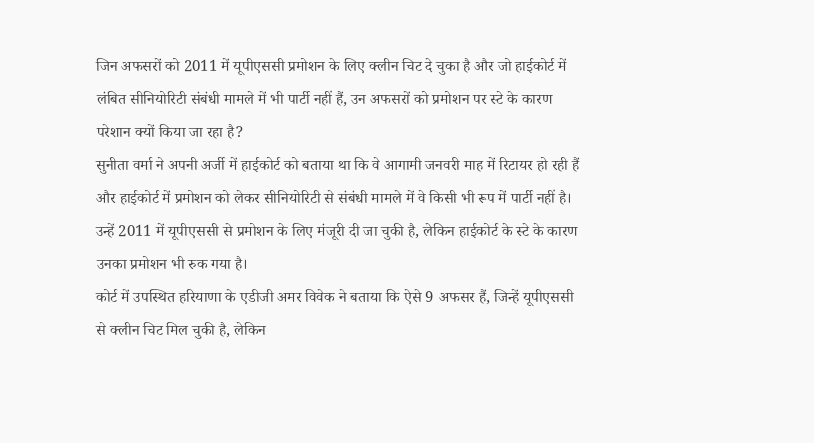जिन अफसरों को 2011 में यूपीएससी प्रमोशन के लिए क्लीन चिट दे चुका है और जो हाईकोर्ट में लंबित सीनियोरिटी संबंधी मामले में भी पार्टी नहीं हैं, उन अफसरों को प्रमोशन पर स्टे के कारण परेशान क्यों किया जा रहा है?
सुनीता वर्मा ने अपनी अर्जी में हाईकोर्ट को बताया था कि वे आगामी जनवरी माह में रिटायर हो रही हैं और हाईकोर्ट में प्रमोशन को लेकर सीनियोरिटी से संबंधी मामले में वे किसी भी रूप में पार्टी नहीं है। उन्हें 2011 में यूपीएससी से प्रमोशन के लिए मंजूरी दी जा चुकी है, लेकिन हाईकोर्ट के स्टे के कारण उनका प्रमोशन भी रुक गया है।
कोर्ट में उपस्थित हरियाणा के एडीजी अमर विवेक ने बताया कि ऐसे 9 अफसर हैं, जिन्हें यूपीएससी से क्लीन चिट मिल चुकी है, लेकिन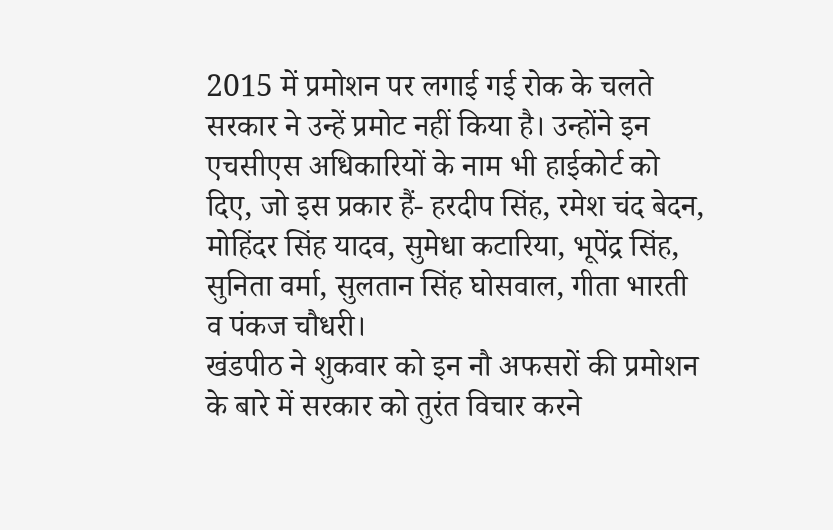2015 में प्रमोशन पर लगाई गई रोक के चलते सरकार ने उन्हें प्रमोट नहीं किया है। उन्होंने इन एचसीएस अधिकारियों के नाम भी हाईकोर्ट को दिए, जो इस प्रकार हैं- हरदीप सिंह, रमेश चंद बेदन, मोहिंदर सिंह यादव, सुमेधा कटारिया, भूपेंद्र सिंह, सुनिता वर्मा, सुलतान सिंह घोसवाल, गीता भारती व पंकज चौधरी।
खंडपीठ ने शुकवार को इन नौ अफसरों की प्रमोशन के बारे में सरकार को तुरंत विचार करने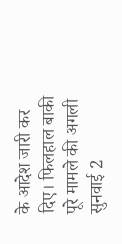के आदेश जारी कर दिए। फिलहाल बाकी पूरे मामले की अगली सुनवाई 2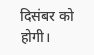दिसंबर को होगी।